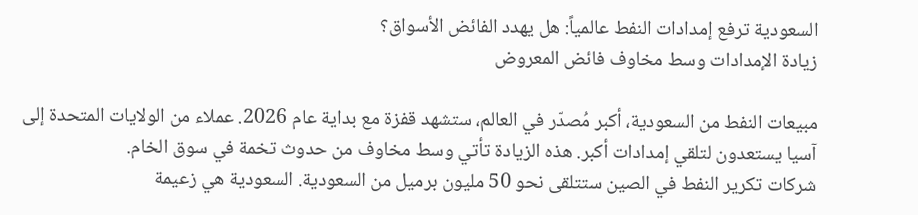السعودية ترفع إمدادات النفط عالمياً: هل يهدد الفائض الأسواق؟
زيادة الإمدادات وسط مخاوف فائض المعروض

مبيعات النفط من السعودية، أكبر مُصدّر في العالم، ستشهد قفزة مع بداية عام 2026. عملاء من الولايات المتحدة إلى آسيا يستعدون لتلقي إمدادات أكبر. هذه الزيادة تأتي وسط مخاوف من حدوث تخمة في سوق الخام.
شركات تكرير النفط في الصين ستتلقى نحو 50 مليون برميل من السعودية. السعودية هي زعيمة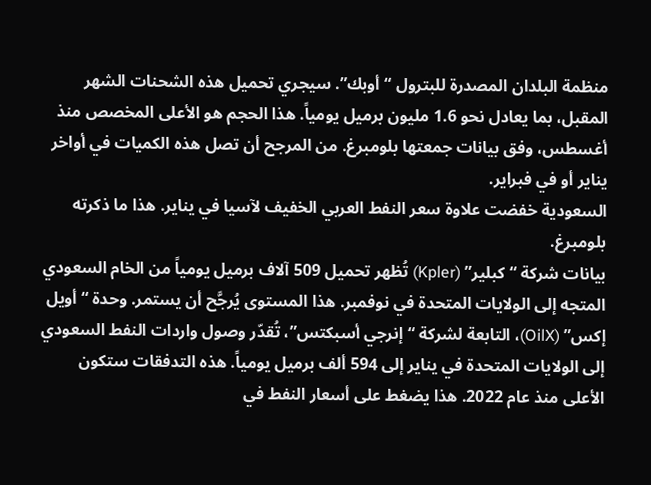منظمة البلدان المصدرة للبترول “أوبك”. سيجري تحميل هذه الشحنات الشهر المقبل، بما يعادل نحو 1.6 مليون برميل يومياً. هذا الحجم هو الأعلى المخصص منذ أغسطس، وفق بيانات جمعتها بلومبرغ. من المرجح أن تصل هذه الكميات في أواخر يناير أو في فبراير.
السعودية خفضت علاوة سعر النفط العربي الخفيف لآسيا في يناير. هذا ما ذكرته بلومبرغ.
بيانات شركة “كبلير” (Kpler) تُظهر تحميل 509 آلاف برميل يومياً من الخام السعودي المتجه إلى الولايات المتحدة في نوفمبر. هذا المستوى يُرجَّح أن يستمر. وحدة “أويل إكس” (OilX)، التابعة لشركة “إنرجي أسبكتس”، تُقدّر وصول واردات النفط السعودي إلى الولايات المتحدة في يناير إلى 594 ألف برميل يومياً. هذه التدفقات ستكون الأعلى منذ عام 2022. هذا يضغط على أسعار النفط في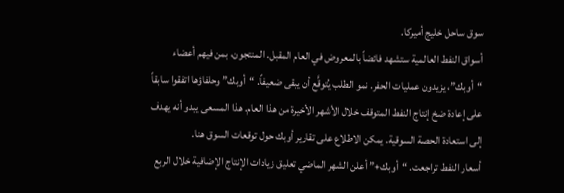سوق ساحل خليج أميركا.
أسواق النفط العالمية ستشهد فائضاً بالمعروض في العام المقبل. المنتجون، بمن فيهم أعضاء “أوبك”، يزيدون عمليات الحفر. نمو الطلب يُتوقَّع أن يبقى ضعيفاً. “أوبك” وحلفاؤها اتفقوا سابقاً على إعادة ضخ إنتاج النفط المتوقف خلال الأشهر الأخيرة من هذا العام. هذا المسعى يبدو أنه يهدف إلى استعادة الحصة السوقية. يمكن الاطلاع على تقارير أوبك حول توقعات السوق هنا.
أسعار النفط تراجعت. “أوبك+” أعلن الشهر الماضي تعليق زيادات الإنتاج الإضافية خلال الربع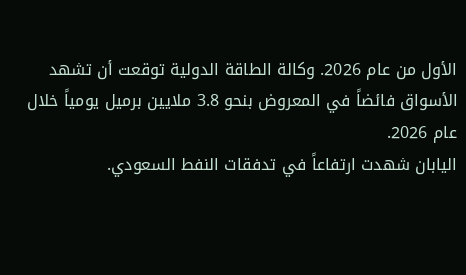الأول من عام 2026. وكالة الطاقة الدولية توقعت أن تشهد الأسواق فائضاً في المعروض بنحو 3.8 ملايين برميل يومياً خلال عام 2026.
اليابان شهدت ارتفاعاً في تدفقات النفط السعودي.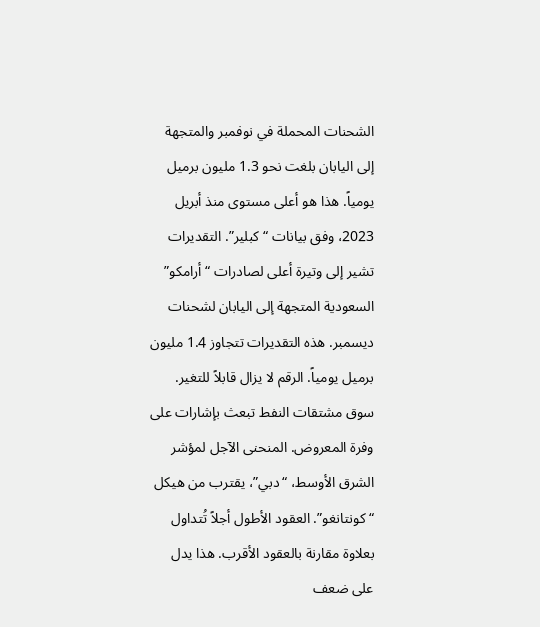الشحنات المحملة في نوفمبر والمتجهة إلى اليابان بلغت نحو 1.3 مليون برميل يومياً. هذا هو أعلى مستوى منذ أبريل 2023، وفق بيانات “كبلير”. التقديرات تشير إلى وتيرة أعلى لصادرات “أرامكو” السعودية المتجهة إلى اليابان لشحنات ديسمبر. هذه التقديرات تتجاوز 1.4 مليون برميل يومياً. الرقم لا يزال قابلاً للتغير.
سوق مشتقات النفط تبعث بإشارات على وفرة المعروض. المنحنى الآجل لمؤشر الشرق الأوسط، “دبي”، يقترب من هيكل “كونتانغو”. العقود الأطول أجلاً تُتداول بعلاوة مقارنة بالعقود الأقرب. هذا يدل على ضعف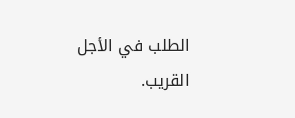الطلب في الأجل القريب.